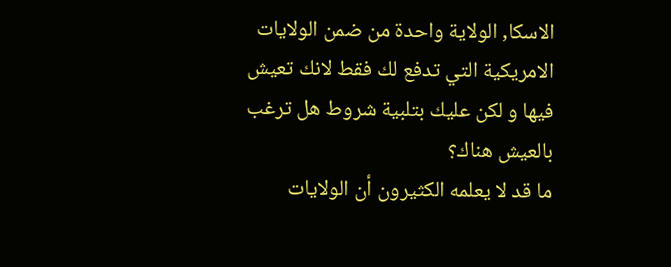الاسكا, الولاية واحدة من ضمن الولايات الامريكية التي تدفع لك فقط لانك تعيش
فيها و لكن عليك بتلبية شروط هل ترغب بالعيش هناك؟
ما قد لا يعلمه الكثيرون أن الولايات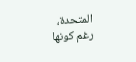المتحدة، رغم كونها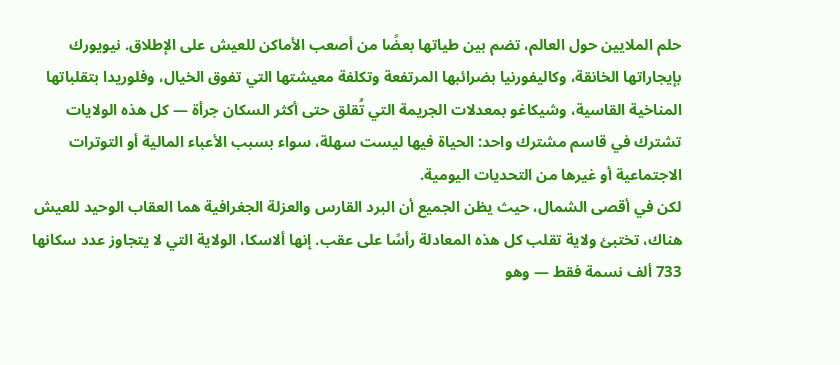حلم الملايين حول العالم، تضم بين طياتها بعضًا من أصعب الأماكن للعيش على الإطلاق. نيويورك بإيجاراتها الخانقة، وكاليفورنيا بضرائبها المرتفعة وتكلفة معيشتها التي تفوق الخيال، وفلوريدا بتقلباتها المناخية القاسية، وشيكاغو بمعدلات الجريمة التي تُقلق حتى أكثر السكان جرأة — كل هذه الولايات تشترك في قاسم مشترك واحد: الحياة فيها ليست سهلة، سواء بسبب الأعباء المالية أو التوترات الاجتماعية أو غيرها من التحديات اليومية.
لكن في أقصى الشمال، حيث يظن الجميع أن البرد القارس والعزلة الجغرافية هما العقاب الوحيد للعيش هناك، تختبئ ولاية تقلب كل هذه المعادلة رأسًا على عقب. إنها ألاسكا، الولاية التي لا يتجاوز عدد سكانها 733 ألف نسمة فقط — وهو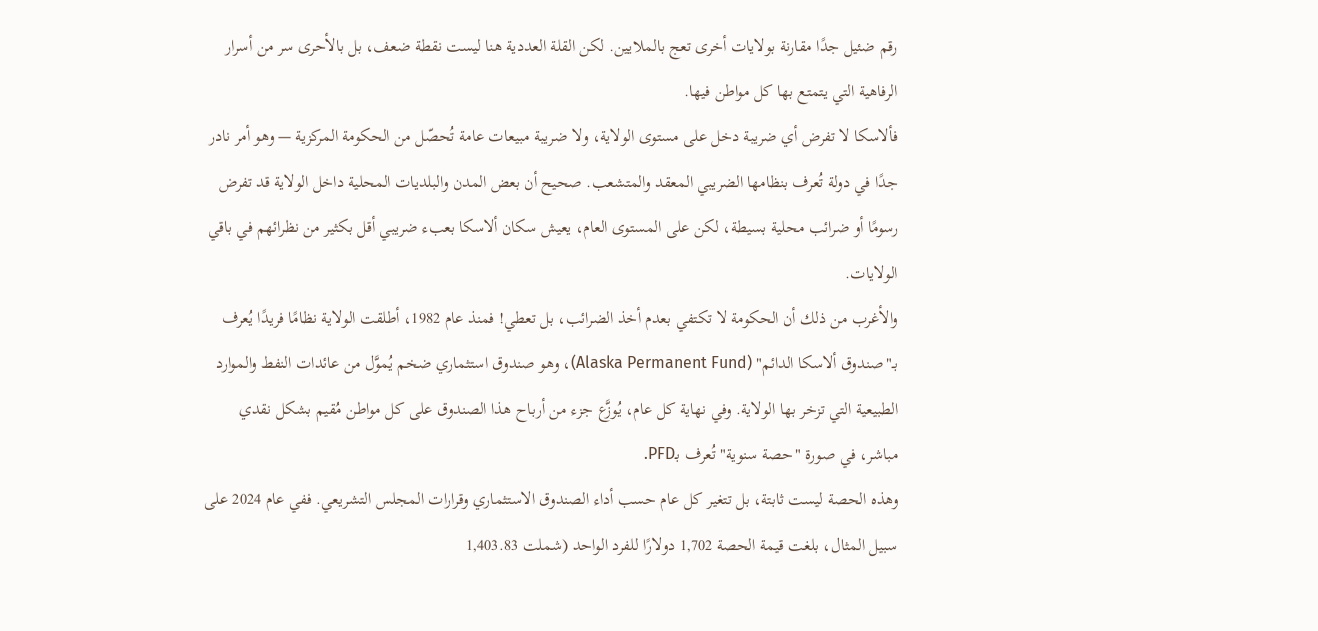رقم ضئيل جدًا مقارنة بولايات أخرى تعج بالملايين. لكن القلة العددية هنا ليست نقطة ضعف، بل بالأحرى سر من أسرار الرفاهية التي يتمتع بها كل مواطن فيها.
فألاسكا لا تفرض أي ضريبة دخل على مستوى الولاية، ولا ضريبة مبيعات عامة تُحصّل من الحكومة المركزية — وهو أمر نادر جدًا في دولة تُعرف بنظامها الضريبي المعقد والمتشعب. صحيح أن بعض المدن والبلديات المحلية داخل الولاية قد تفرض رسومًا أو ضرائب محلية بسيطة، لكن على المستوى العام، يعيش سكان ألاسكا بعبء ضريبي أقل بكثير من نظرائهم في باقي الولايات.
والأغرب من ذلك أن الحكومة لا تكتفي بعدم أخذ الضرائب، بل تعطي! فمنذ عام 1982، أطلقت الولاية نظامًا فريدًا يُعرف بـ"صندوق ألاسكا الدائم" (Alaska Permanent Fund)، وهو صندوق استثماري ضخم يُموَّل من عائدات النفط والموارد الطبيعية التي تزخر بها الولاية. وفي نهاية كل عام، يُوزَّع جزء من أرباح هذا الصندوق على كل مواطن مُقيم بشكل نقدي مباشر، في صورة "حصة سنوية" تُعرف بـPFD.
وهذه الحصة ليست ثابتة، بل تتغير كل عام حسب أداء الصندوق الاستثماري وقرارات المجلس التشريعي. ففي عام 2024 على سبيل المثال، بلغت قيمة الحصة 1,702 دولارًا للفرد الواحد (شملت 1,403.83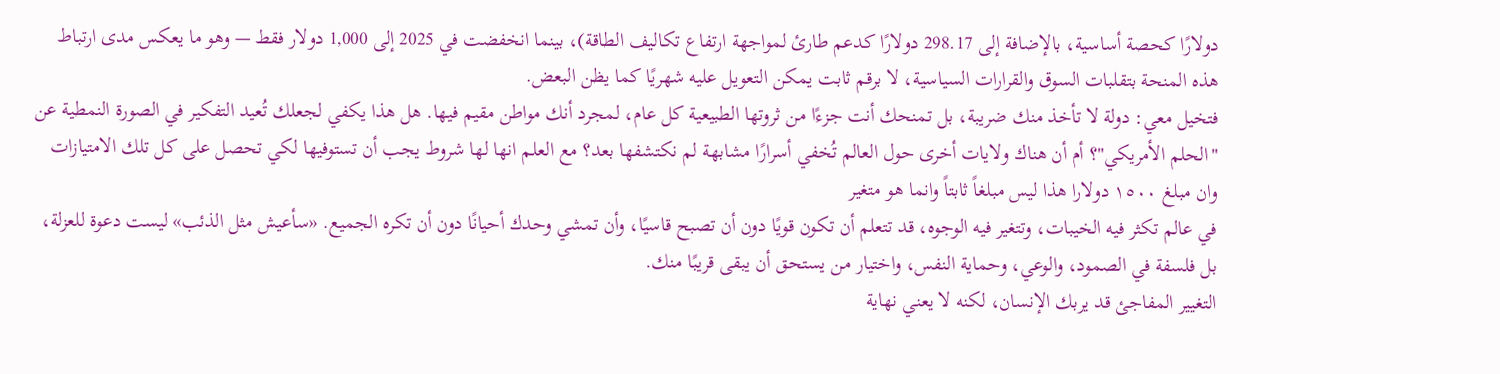دولارًا كحصة أساسية، بالإضافة إلى 298.17 دولارًا كدعم طارئ لمواجهة ارتفاع تكاليف الطاقة)، بينما انخفضت في 2025 إلى 1,000 دولار فقط — وهو ما يعكس مدى ارتباط هذه المنحة بتقلبات السوق والقرارات السياسية، لا برقم ثابت يمكن التعويل عليه شهريًا كما يظن البعض.
فتخيل معي: دولة لا تأخذ منك ضريبة، بل تمنحك أنت جزءًا من ثروتها الطبيعية كل عام، لمجرد أنك مواطن مقيم فيها. هل هذا يكفي لجعلك تُعيد التفكير في الصورة النمطية عن "الحلم الأمريكي"؟ أم أن هناك ولايات أخرى حول العالم تُخفي أسرارًا مشابهة لم نكتشفها بعد؟ مع العلم انها لها شروط يجب أن تستوفيها لكي تحصل على كل تلك الامتيازات وان مبلغ ١٥٠٠ دولارا هذا ليس مبلغاً ثابتاً وانما هو متغير
في عالم تكثر فيه الخيبات، وتتغير فيه الوجوه، قد تتعلم أن تكون قويًا دون أن تصبح قاسيًا، وأن تمشي وحدك أحيانًا دون أن تكره الجميع. «سأعيش مثل الذئب» ليست دعوة للعزلة، بل فلسفة في الصمود، والوعي، وحماية النفس، واختيار من يستحق أن يبقى قريبًا منك.
التغيير المفاجئ قد يربك الإنسان، لكنه لا يعني نهاية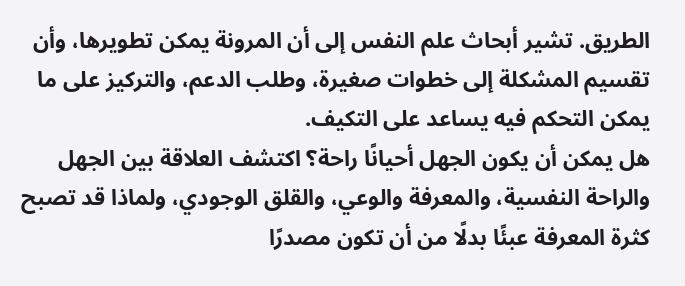الطريق. تشير أبحاث علم النفس إلى أن المرونة يمكن تطويرها، وأن تقسيم المشكلة إلى خطوات صغيرة، وطلب الدعم، والتركيز على ما يمكن التحكم فيه يساعد على التكيف.
هل يمكن أن يكون الجهل أحيانًا راحة؟ اكتشف العلاقة بين الجهل والراحة النفسية، والمعرفة والوعي، والقلق الوجودي، ولماذا قد تصبح كثرة المعرفة عبئًا بدلًا من أن تكون مصدرًا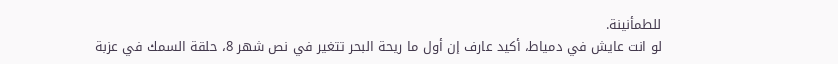للطمأنينة.
لو انت عايش في دمياط، أكيد عارف إن أول ما ريحة البحر تتغير في نص شهر 8، حلقة السمك في عزبة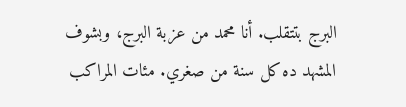البرج بتتقلب. أنا محمد من عزبة البرج، وبشوف المشهد ده كل سنة من صغري. مئات المراكب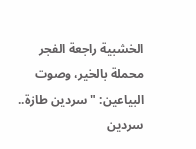الخشبية راجعة الفجر محملة بالخير، وصوت البياعين: "سردين طازة.. سردين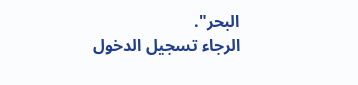البحر".
الرجاء تسجيل الدخول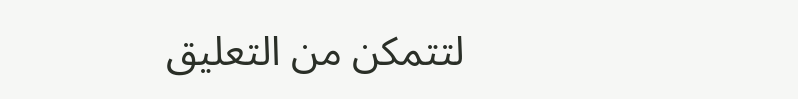لتتمكن من التعليق